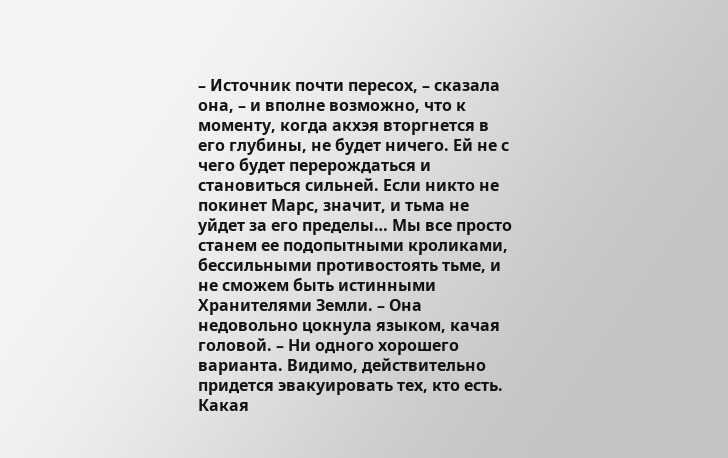– Источник почти пересох, – сказала она, – и вполне возможно, что к моменту, когда акхэя вторгнется в его глубины, не будет ничего. Ей не с чего будет перерождаться и становиться сильней. Если никто не покинет Марс, значит, и тьма не уйдет за его пределы… Мы все просто станем ее подопытными кроликами, бессильными противостоять тьме, и не сможем быть истинными Хранителями Земли. – Она недовольно цокнула языком, качая головой. – Ни одного хорошего варианта. Видимо, действительно придется эвакуировать тех, кто есть. Какая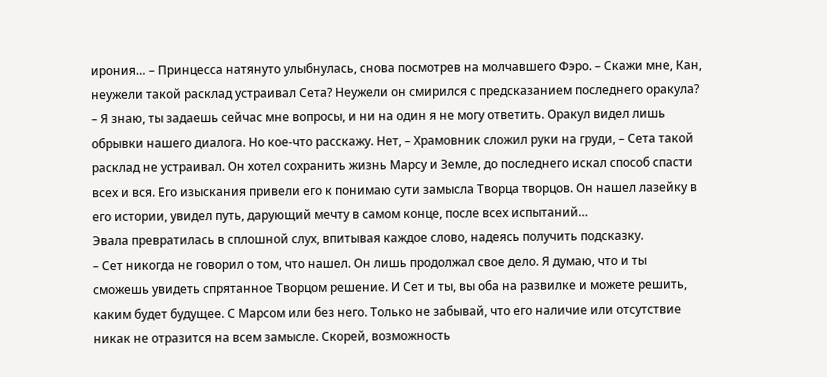ирония… – Принцесса натянуто улыбнулась, снова посмотрев на молчавшего Фэро. – Скажи мне, Кан, неужели такой расклад устраивал Сета? Неужели он смирился с предсказанием последнего оракула?
– Я знаю, ты задаешь сейчас мне вопросы, и ни на один я не могу ответить. Оракул видел лишь обрывки нашего диалога. Но кое-что расскажу. Нет, – Храмовник сложил руки на груди, – Сета такой расклад не устраивал. Он хотел сохранить жизнь Марсу и Земле, до последнего искал способ спасти всех и вся. Его изыскания привели его к понимаю сути замысла Творца творцов. Он нашел лазейку в его истории, увидел путь, дарующий мечту в самом конце, после всех испытаний…
Эвала превратилась в сплошной слух, впитывая каждое слово, надеясь получить подсказку.
– Сет никогда не говорил о том, что нашел. Он лишь продолжал свое дело. Я думаю, что и ты сможешь увидеть спрятанное Творцом решение. И Сет и ты, вы оба на развилке и можете решить, каким будет будущее. С Марсом или без него. Только не забывай, что его наличие или отсутствие никак не отразится на всем замысле. Скорей, возможность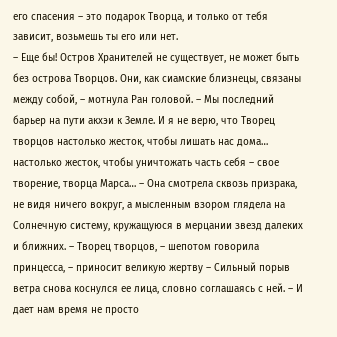его спасения – это подарок Творца, и только от тебя зависит, возьмешь ты его или нет.
– Еще бы! Остров Хранителей не существует, не может быть без острова Творцов. Они, как сиамские близнецы, связаны между собой, – мотнула Ран головой. – Мы последний барьер на пути акхэи к Земле. И я не верю, что Творец творцов настолько жесток, чтобы лишать нас дома… настолько жесток, чтобы уничтожать часть себя – свое творение, творца Марса… – Она смотрела сквозь призрака, не видя ничего вокруг, а мысленным взором глядела на Солнечную систему, кружащуюся в мерцании звезд далеких и ближних. – Творец творцов, – шепотом говорила принцесса, – приносит великую жертву – Сильный порыв ветра снова коснулся ее лица, словно соглашаясь с ней. – И дает нам время не просто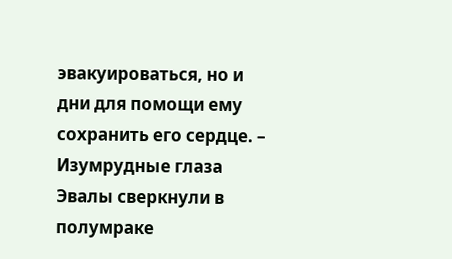эвакуироваться, но и дни для помощи ему сохранить его сердце. – Изумрудные глаза Эвалы сверкнули в полумраке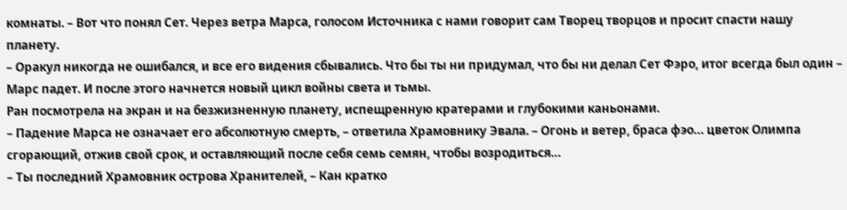комнаты. – Вот что понял Сет. Через ветра Марса, голосом Источника с нами говорит сам Творец творцов и просит спасти нашу планету.
– Оракул никогда не ошибался, и все его видения сбывались. Что бы ты ни придумал, что бы ни делал Сет Фэро, итог всегда был один – Марс падет. И после этого начнется новый цикл войны света и тьмы.
Ран посмотрела на экран и на безжизненную планету, испещренную кратерами и глубокими каньонами.
– Падение Марса не означает его абсолютную смерть, – ответила Храмовнику Эвала. – Огонь и ветер, браса фэо… цветок Олимпа сгорающий, отжив свой срок, и оставляющий после себя семь семян, чтобы возродиться…
– Ты последний Храмовник острова Хранителей, – Кан кратко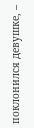поклонился девушке, –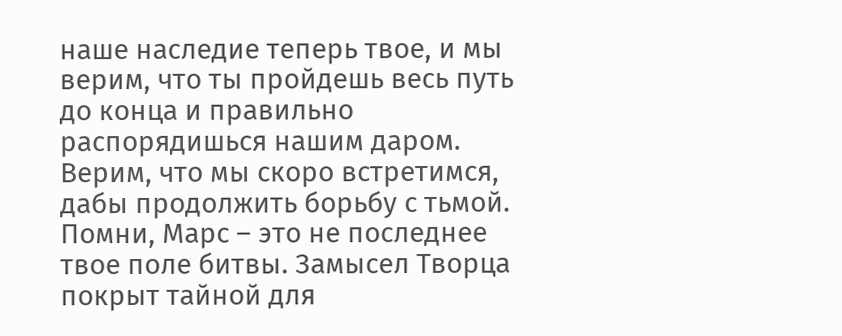наше наследие теперь твое, и мы верим, что ты пройдешь весь путь до конца и правильно распорядишься нашим даром. Верим, что мы скоро встретимся, дабы продолжить борьбу с тьмой. Помни, Марс – это не последнее твое поле битвы. Замысел Творца покрыт тайной для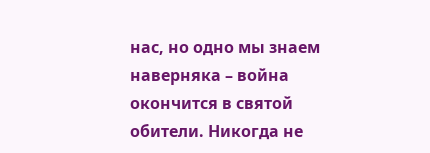нас, но одно мы знаем наверняка – война окончится в святой обители. Никогда не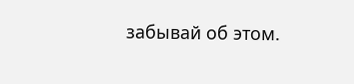забывай об этом.